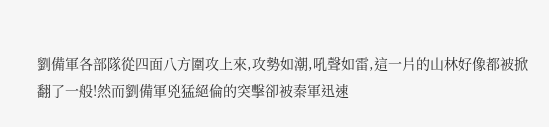劉備軍各部隊從四面八方圍攻上來,攻勢如潮,吼聲如雷,這一片的山林好像都被掀翻了一般!然而劉備軍兇猛絕倫的突擊卻被秦軍迅速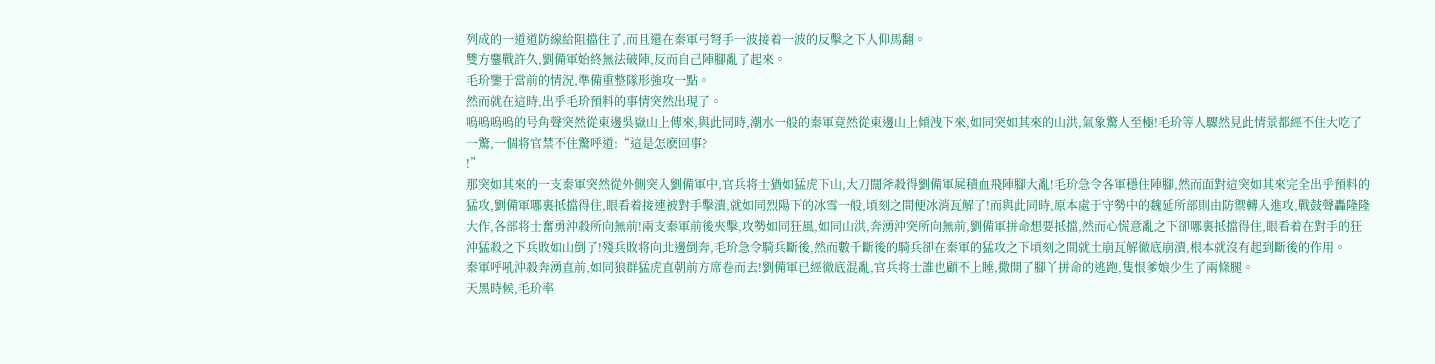列成的一道道防線給阻擋住了,而且還在秦軍弓弩手一波接着一波的反擊之下人仰馬翻。
雙方鏖戰許久,劉備軍始終無法破陣,反而自己陣腳亂了起來。
毛玠鑒于當前的情況,準備重整隊形強攻一點。
然而就在這時,出乎毛玠預料的事情突然出現了。
嗚嗚嗚嗚的号角聲突然從東邊吳嶽山上傳來,與此同時,潮水一般的秦軍竟然從東邊山上傾洩下來,如同突如其來的山洪,氣象驚人至極!毛玠等人驟然見此情景都經不住大吃了一驚,一個将官禁不住驚呼道:“這是怎麽回事?
!”
那突如其來的一支秦軍突然從外側突入劉備軍中,官兵将士猶如猛虎下山,大刀闊斧殺得劉備軍屍積血飛陣腳大亂!毛玠急令各軍穩住陣腳,然而面對這突如其來完全出乎預料的猛攻,劉備軍哪裏抵擋得住,眼看着接連被對手擊潰,就如同烈陽下的冰雪一般,頃刻之間便冰消瓦解了!而與此同時,原本處于守勢中的魏延所部則由防禦轉入進攻,戰鼓聲轟隆隆大作,各部将士奮勇沖殺所向無前!兩支秦軍前後夾擊,攻勢如同狂風,如同山洪,奔湧沖突所向無前,劉備軍拼命想要抵擋,然而心慌意亂之下卻哪裏抵擋得住,眼看着在對手的狂沖猛殺之下兵敗如山倒了!殘兵敗将向北邊倒奔,毛玠急令騎兵斷後,然而數千斷後的騎兵卻在秦軍的猛攻之下頃刻之間就土崩瓦解徹底崩潰,根本就沒有起到斷後的作用。
秦軍呼吼沖殺奔湧直前,如同狼群猛虎直朝前方席卷而去!劉備軍已經徹底混亂,官兵将士誰也顧不上睡,撒開了腳丫拼命的逃跑,隻恨爹娘少生了兩條腿。
天黑時候,毛玠率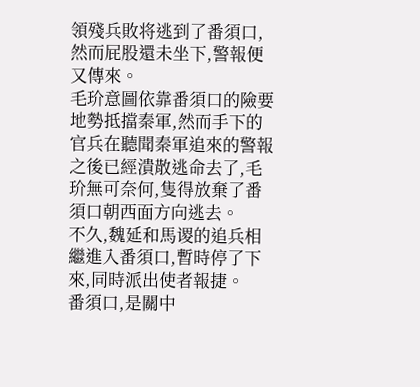領殘兵敗将逃到了番須口,然而屁股還未坐下,警報便又傳來。
毛玠意圖依靠番須口的險要地勢抵擋秦軍,然而手下的官兵在聽聞秦軍追來的警報之後已經潰散逃命去了,毛玠無可奈何,隻得放棄了番須口朝西面方向逃去。
不久,魏延和馬谡的追兵相繼進入番須口,暫時停了下來,同時派出使者報捷。
番須口,是關中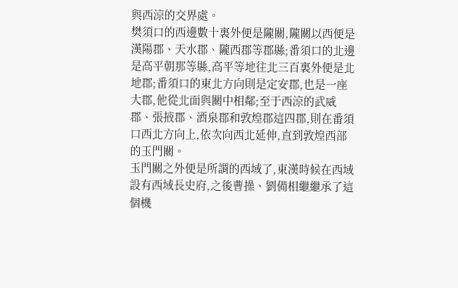與西涼的交界處。
樊須口的西邊數十裏外便是隴關,隴關以西便是漢陽郡、天水郡、隴西郡等郡縣;番須口的北邊是高平朝那等縣,高平等地往北三百裏外便是北地郡;番須口的東北方向則是定安郡,也是一座大郡,他從北面與關中相鄰;至于西涼的武威郡、張掖郡、酒泉郡和敦煌郡這四郡,則在番須口西北方向上,依次向西北延伸,直到敦煌西部的玉門關。
玉門關之外便是所謂的西域了,東漢時候在西域設有西域長史府,之後曹操、劉備相繼繼承了這個機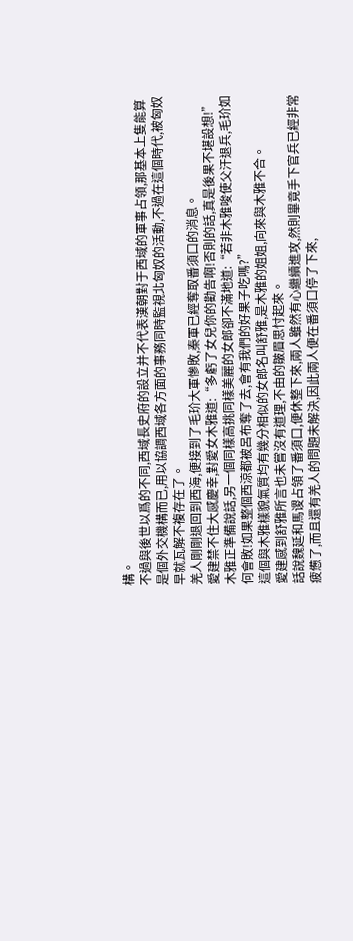構。
不過與後世以爲的不同,西域長史府的設立并不代表漢朝對于西域的軍事占領,那基本上隻能算是個外交機構而已,用以協調西域各方面的事務同時監視北匈奴的活動,不過在這個時代,被匈奴早就瓦解不複存在了。
羌人剛剛退回到西海,便接到了毛玠大軍慘敗,秦軍已經奪取番須口的消息。
愛建禁不住大感慶幸,對愛女木雅道:“多虧了女兒你的勸告啊!否則的話,真是後果不堪設想!”
木雅正準備說話,另一個同樣高挑同樣美麗的女郎卻不滿地道:“若非木雅唆使父汗退兵,毛玠如何會敗!如果整個西涼都被呂布奪了去,會有我們的好果子吃嗎?”
這個與木雅樣貌氣質均有幾分相似的女郎名叫舒雅,是木雅的姐姐,向來與木雅不合。
愛建感到舒雅所言也未嘗沒有道理,不由的皺眉思忖起來。
話說魏延和馬谡占領了番須口,便休整下來,兩人雖然有心繼續進攻,然則畢竟手下官兵已經非常疲憊了,而且還有羌人的問題未解決,因此兩人便在番須口停了下來,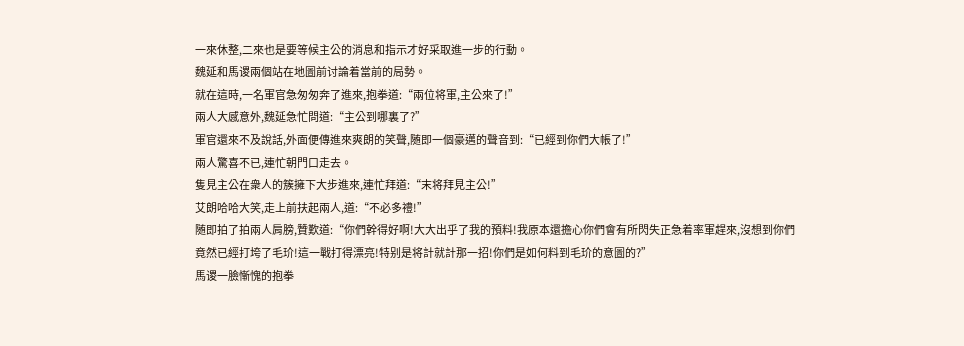一來休整,二來也是要等候主公的消息和指示才好采取進一步的行動。
魏延和馬谡兩個站在地圖前讨論着當前的局勢。
就在這時,一名軍官急匆匆奔了進來,抱拳道:“兩位将軍,主公來了!”
兩人大感意外,魏延急忙問道:“主公到哪裏了?”
軍官還來不及說話,外面便傳進來爽朗的笑聲,随即一個豪邁的聲音到:“已經到你們大帳了!”
兩人驚喜不已,連忙朝門口走去。
隻見主公在衆人的簇擁下大步進來,連忙拜道:“末将拜見主公!”
艾朗哈哈大笑,走上前扶起兩人,道:“不必多禮!”
随即拍了拍兩人肩膀,贊歎道:“你們幹得好啊!大大出乎了我的預料!我原本還擔心你們會有所閃失正急着率軍趕來,沒想到你們竟然已經打垮了毛玠!這一戰打得漂亮!特别是将計就計那一招!你們是如何料到毛玠的意圖的?”
馬谡一臉慚愧的抱拳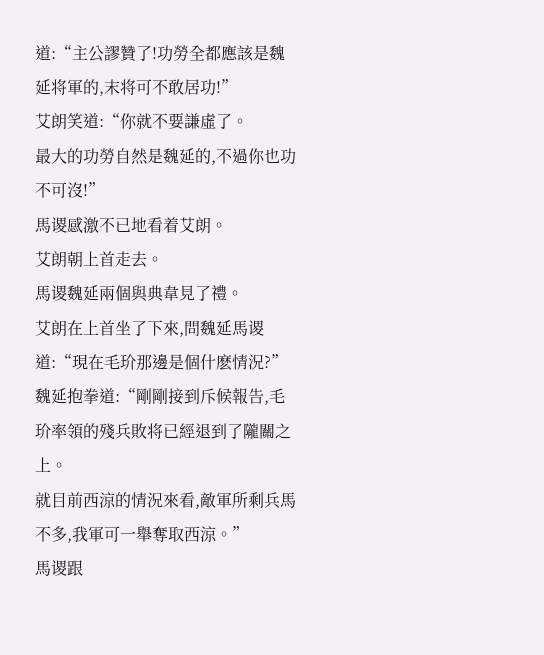道:“主公謬贊了!功勞全都應該是魏延将軍的,末将可不敢居功!”
艾朗笑道:“你就不要謙虛了。
最大的功勞自然是魏延的,不過你也功不可沒!”
馬谡感激不已地看着艾朗。
艾朗朝上首走去。
馬谡魏延兩個與典韋見了禮。
艾朗在上首坐了下來,問魏延馬谡道:“現在毛玠那邊是個什麽情況?”
魏延抱拳道:“剛剛接到斥候報告,毛玠率領的殘兵敗将已經退到了隴關之上。
就目前西涼的情況來看,敵軍所剩兵馬不多,我軍可一舉奪取西涼。”
馬谡跟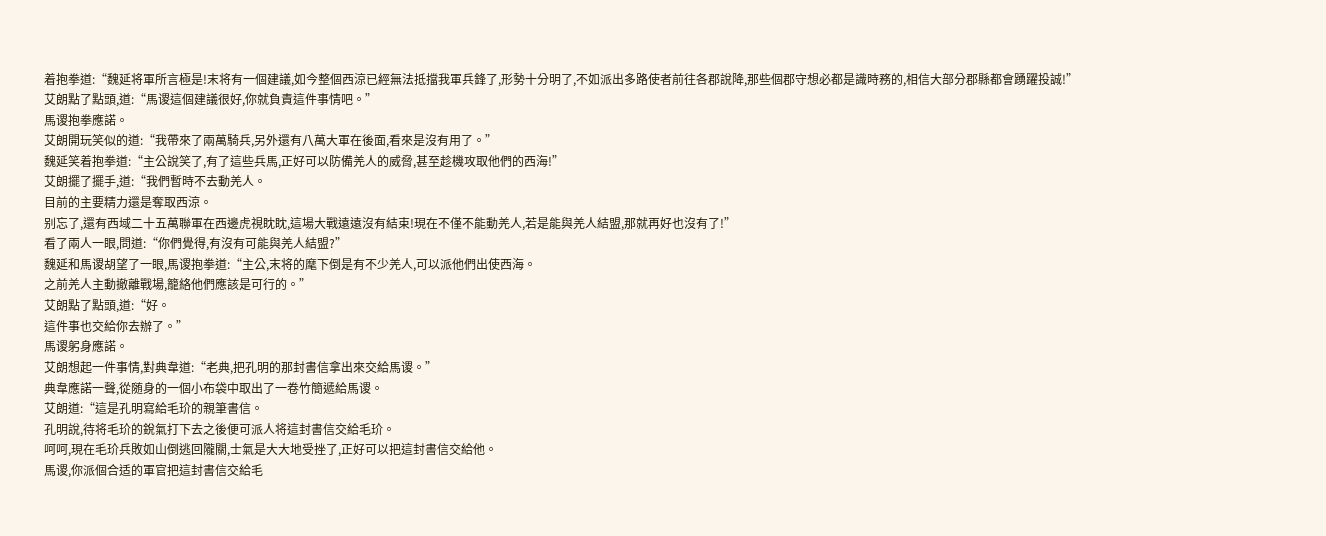着抱拳道:“魏延将軍所言極是!末将有一個建議,如今整個西涼已經無法抵擋我軍兵鋒了,形勢十分明了,不如派出多路使者前往各郡說降,那些個郡守想必都是識時務的,相信大部分郡縣都會踴躍投誠!”
艾朗點了點頭,道:“馬谡這個建議很好,你就負責這件事情吧。”
馬谡抱拳應諾。
艾朗開玩笑似的道:“我帶來了兩萬騎兵,另外還有八萬大軍在後面,看來是沒有用了。”
魏延笑着抱拳道:“主公說笑了,有了這些兵馬,正好可以防備羌人的威脅,甚至趁機攻取他們的西海!”
艾朗擺了擺手,道:“我們暫時不去動羌人。
目前的主要精力還是奪取西涼。
别忘了,還有西域二十五萬聯軍在西邊虎視眈眈,這場大戰遠遠沒有結束!現在不僅不能動羌人,若是能與羌人結盟,那就再好也沒有了!”
看了兩人一眼,問道:“你們覺得,有沒有可能與羌人結盟?”
魏延和馬谡胡望了一眼,馬谡抱拳道:“主公,末将的麾下倒是有不少羌人,可以派他們出使西海。
之前羌人主動撤離戰場,籠絡他們應該是可行的。”
艾朗點了點頭,道:“好。
這件事也交給你去辦了。”
馬谡躬身應諾。
艾朗想起一件事情,對典韋道:“老典,把孔明的那封書信拿出來交給馬谡。”
典韋應諾一聲,從随身的一個小布袋中取出了一卷竹簡遞給馬谡。
艾朗道:“這是孔明寫給毛玠的親筆書信。
孔明說,待将毛玠的銳氣打下去之後便可派人将這封書信交給毛玠。
呵呵,現在毛玠兵敗如山倒逃回隴關,士氣是大大地受挫了,正好可以把這封書信交給他。
馬谡,你派個合适的軍官把這封書信交給毛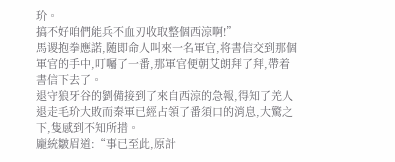玠。
搞不好咱們能兵不血刃收取整個西涼啊!”
馬谡抱拳應諾,随即命人叫來一名軍官,将書信交到那個軍官的手中,叮囑了一番,那軍官便朝艾朗拜了拜,帶着書信下去了。
退守狼牙谷的劉備接到了來自西涼的急報,得知了羌人退走毛玠大敗而秦軍已經占領了番須口的消息,大驚之下,隻感到不知所措。
龐統皺眉道:“事已至此,原計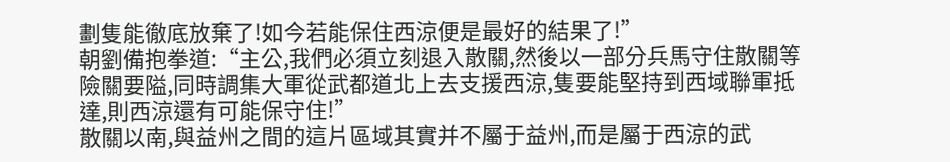劃隻能徹底放棄了!如今若能保住西涼便是最好的結果了!”
朝劉備抱拳道:“主公,我們必須立刻退入散關,然後以一部分兵馬守住散關等險關要隘,同時調集大軍從武都道北上去支援西涼,隻要能堅持到西域聯軍抵達,則西涼還有可能保守住!”
散關以南,與益州之間的這片區域其實并不屬于益州,而是屬于西涼的武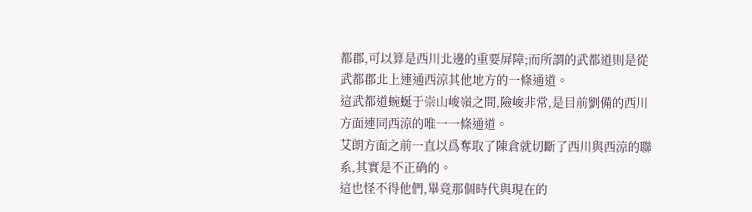都郡,可以算是西川北邊的重要屏障;而所謂的武都道則是從武都郡北上連通西涼其他地方的一條通道。
這武都道蜿蜒于崇山峻嶺之間,險峻非常,是目前劉備的西川方面連同西涼的唯一一條通道。
艾朗方面之前一直以爲奪取了陳倉就切斷了西川與西涼的聯系,其實是不正确的。
這也怪不得他們,畢竟那個時代與現在的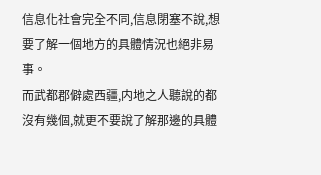信息化社會完全不同,信息閉塞不說,想要了解一個地方的具體情況也絕非易事。
而武都郡僻處西疆,内地之人聽說的都沒有幾個,就更不要說了解那邊的具體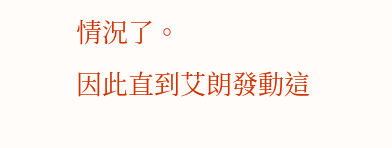情況了。
因此直到艾朗發動這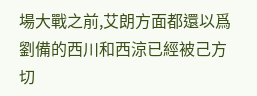場大戰之前,艾朗方面都還以爲劉備的西川和西涼已經被己方切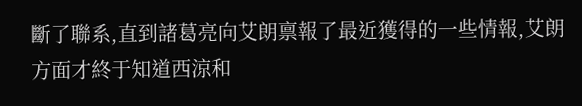斷了聯系,直到諸葛亮向艾朗禀報了最近獲得的一些情報,艾朗方面才終于知道西涼和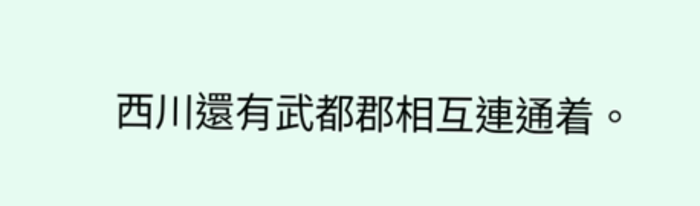西川還有武都郡相互連通着。